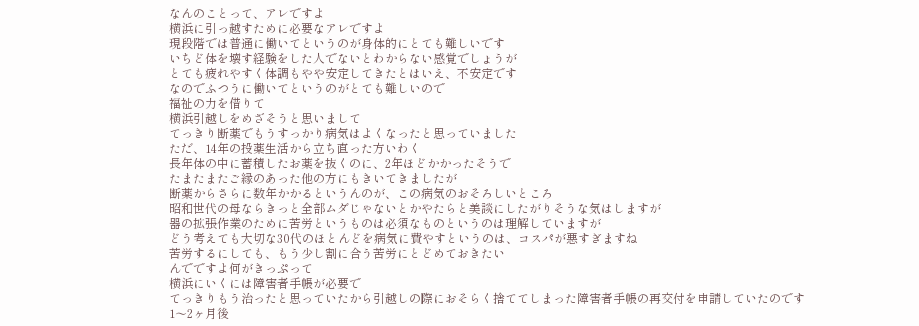なんのことって、アレですよ
横浜に引っ越すために必要なアレですよ
現段階では普通に働いてというのが身体的にとても難しいです
いちど体を壊す経験をした人でないとわからない感覚でしょうが
とても疲れやすく体調もやや安定してきたとはいえ、不安定です
なのでふつうに働いてというのがとても難しいので
福祉の力を借りて
横浜引越しをめざそうと思いまして
てっきり断薬でもうすっかり病気はよくなったと思っていました
ただ、14年の投薬生活から立ち直った方いわく
長年体の中に蓄積したお薬を抜くのに、2年ほどかかったそうで
たまたまたご縁のあった他の方にもきいてきましたが
断薬からさらに数年かかるというんのが、この病気のおそろしいところ
昭和世代の母ならきっと全部ムダじゃないとかやたらと美談にしたがりそうな気はしますが
器の拡張作業のために苦労というものは必須なものというのは理解していますが
どう考えても大切な30代のほとんどを病気に費やすというのは、コスパが悪すぎますね
苦労するにしても、もう少し割に合う苦労にとどめておきたい
んでですよ何がきっぷって
横浜にいくには障害者手帳が必要で
てっきりもう治ったと思っていたから引越しの際におそらく捨ててしまった障害者手帳の再交付を申請していたのです
1〜2ヶ月後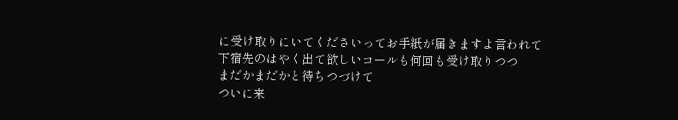に受け取りにいてくださいってお手紙が届きますよ言われて
下宿先のはやく出て欲しいコールも何回も受け取りつつ
まだかまだかと待ちつづけて
ついに来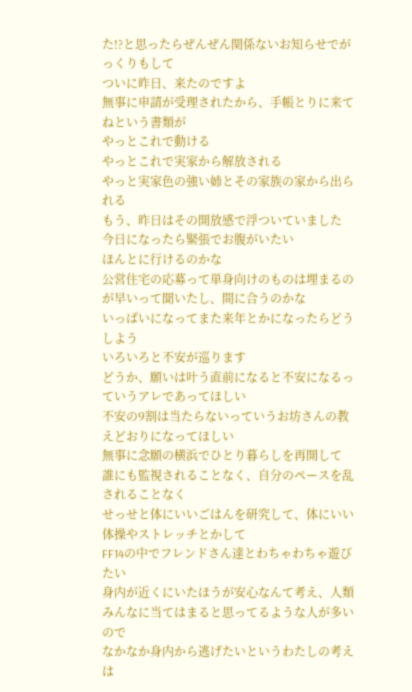た!?と思ったらぜんぜん関係ないお知らせでがっくりもして
ついに昨日、来たのですよ
無事に申請が受理されたから、手帳とりに来てねという書類が
やっとこれで動ける
やっとこれで実家から解放される
やっと実家色の強い姉とその家族の家から出られる
もう、昨日はその開放感で浮ついていました
今日になったら緊張でお腹がいたい
ほんとに行けるのかな
公営住宅の応募って単身向けのものは埋まるのが早いって聞いたし、間に合うのかな
いっぱいになってまた来年とかになったらどうしよう
いろいろと不安が巡ります
どうか、願いは叶う直前になると不安になるっていうアレであってほしい
不安の9割は当たらないっていうお坊さんの教えどおりになってほしい
無事に念願の横浜でひとり暮らしを再開して
誰にも監視されることなく、自分のペースを乱されることなく
せっせと体にいいごはんを研究して、体にいい体操やストレッチとかして
FF14の中でフレンドさん達とわちゃわちゃ遊びたい
身内が近くにいたほうが安心なんて考え、人類みんなに当てはまると思ってるような人が多いので
なかなか身内から逃げたいというわたしの考えは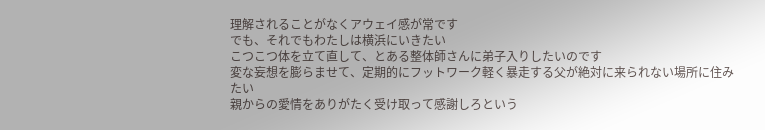理解されることがなくアウェイ感が常です
でも、それでもわたしは横浜にいきたい
こつこつ体を立て直して、とある整体師さんに弟子入りしたいのです
変な妄想を膨らませて、定期的にフットワーク軽く暴走する父が絶対に来られない場所に住みたい
親からの愛情をありがたく受け取って感謝しろという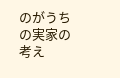のがうちの実家の考え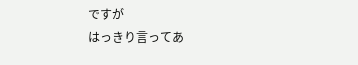ですが
はっきり言ってあ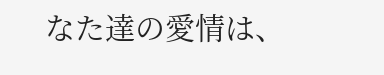なた達の愛情は、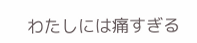わたしには痛すぎる